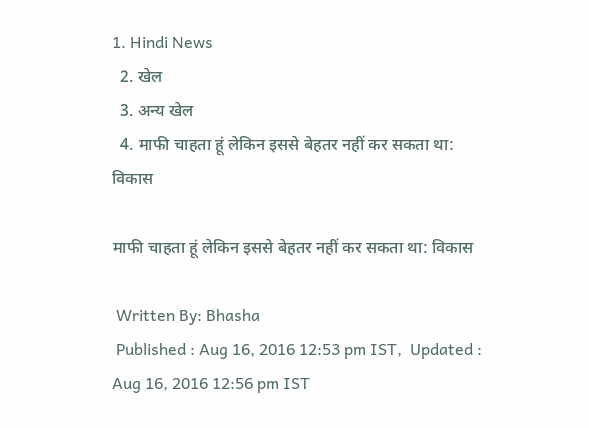1. Hindi News
  2. खेल
  3. अन्य खेल
  4. माफी चाहता हूं लेकिन इससे बेहतर नहीं कर सकता था: विकास

माफी चाहता हूं लेकिन इससे बेहतर नहीं कर सकता था: विकास

 Written By: Bhasha
 Published : Aug 16, 2016 12:53 pm IST,  Updated : Aug 16, 2016 12:56 pm IST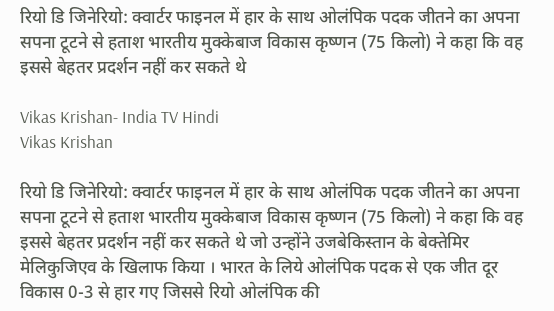रियो डि जिनेरियो: क्वार्टर फाइनल में हार के साथ ओलंपिक पदक जीतने का अपना सपना टूटने से हताश भारतीय मुक्केबाज विकास कृष्णन (75 किलो) ने कहा कि वह इससे बेहतर प्रदर्शन नहीं कर सकते थे

Vikas Krishan- India TV Hindi
Vikas Krishan

रियो डि जिनेरियो: क्वार्टर फाइनल में हार के साथ ओलंपिक पदक जीतने का अपना सपना टूटने से हताश भारतीय मुक्केबाज विकास कृष्णन (75 किलो) ने कहा कि वह इससे बेहतर प्रदर्शन नहीं कर सकते थे जो उन्होंने उजबेकिस्तान के बेक्तेमिर मेलिकुजिएव के खिलाफ किया । भारत के लिये ओलंपिक पदक से एक जीत दूर विकास 0-3 से हार गए जिससे रियो ओलंपिक की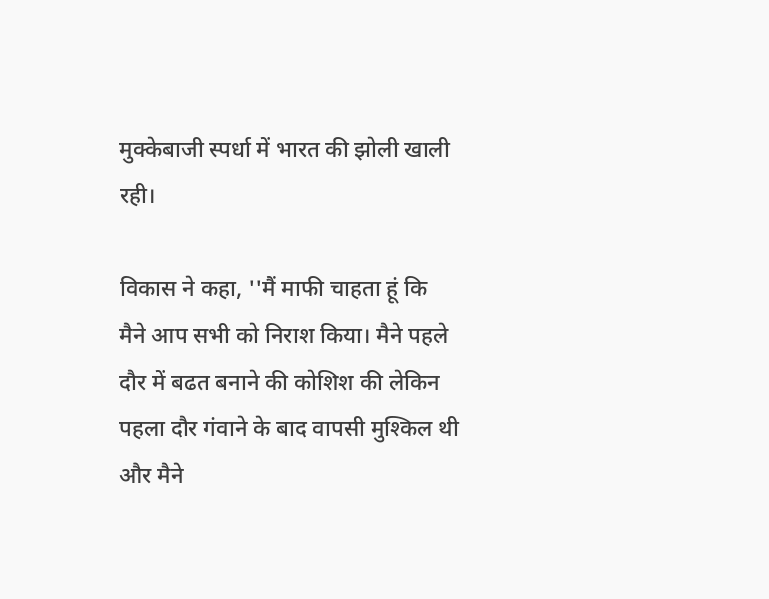मुक्केबाजी स्पर्धा में भारत की झोली खाली रही।

विकास ने कहा, ''मैं माफी चाहता हूं कि मैने आप सभी को निराश किया। मैने पहले दौर में बढत बनाने की कोशिश की लेकिन पहला दौर गंवाने के बाद वापसी मुश्किल थी और मैने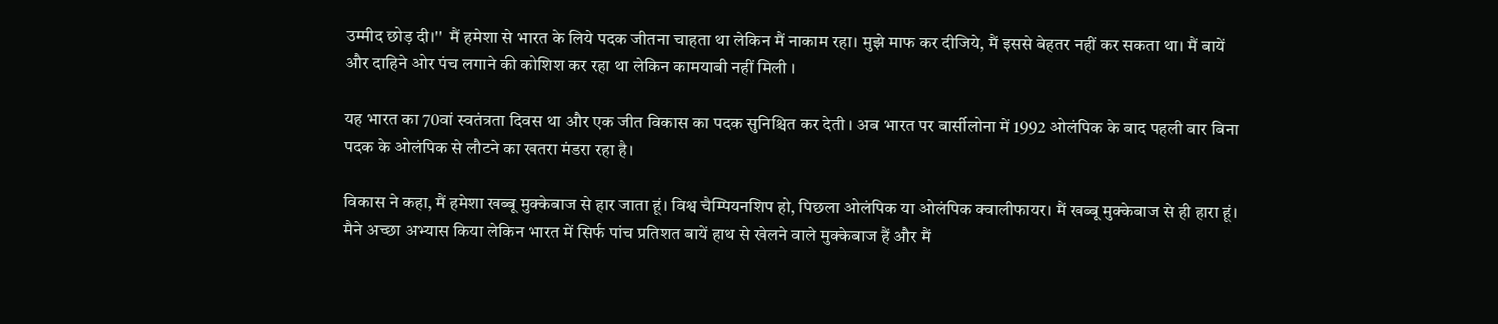उम्मीद छोड़ दी।''  मैं हमेशा से भारत के लिये पदक जीतना चाहता था लेकिन मैं नाकाम रहा। मुझे माफ कर दीजिये, मैं इससे बेहतर नहीं कर सकता था। मैं बायें और दाहिने ओर पंच लगाने की कोशिश कर रहा था लेकिन कामयाबी नहीं मिली ।

यह भारत का 70वां स्वतंत्रता दिवस था और एक जीत विकास का पदक सुनिश्चित कर देती । अब भारत पर बार्सीलोना में 1992 ओलंपिक के बाद पहली बार बिना पदक के ओलंपिक से लौटने का खतरा मंडरा रहा है।

विकास ने कहा, मैं हमेशा खब्बू मुक्केबाज से हार जाता हूं। विश्व चैम्पियनशिप हो, पिछला ओलंपिक या ओलंपिक क्वालीफायर। मैं खब्बू मुक्केबाज से ही हारा हूं। मैने अच्छा अभ्यास किया लेकिन भारत में सिर्फ पांच प्रतिशत बायें हाथ से खेलने वाले मुक्केबाज हैं और मैं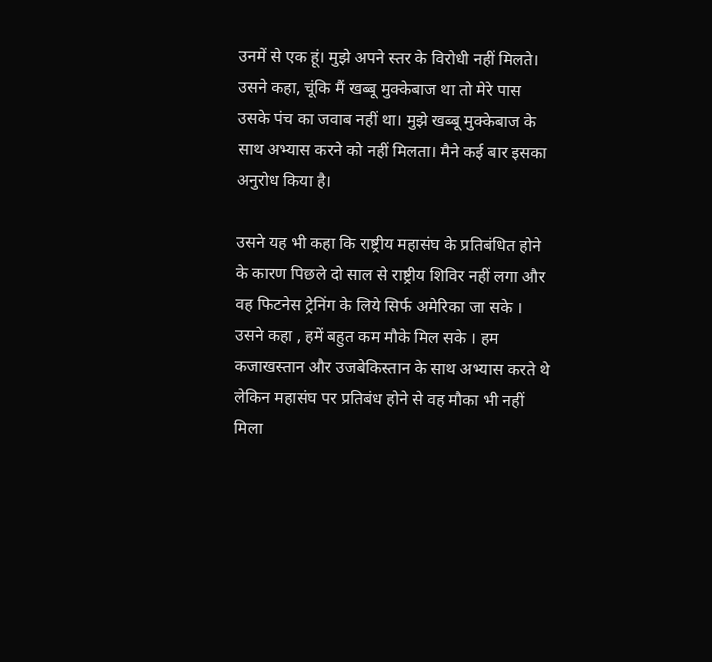उनमें से एक हूं। मुझे अपने स्तर के विरोधी नहीं मिलते। उसने कहा, चूंकि मैं खब्बू मुक्केबाज था तो मेरे पास उसके पंच का जवाब नहीं था। मुझे खब्बू मुक्केबाज के साथ अभ्यास करने को नहीं मिलता। मैने कई बार इसका अनुरोध किया है।

उसने यह भी कहा कि राष्ट्रीय महासंघ के प्रतिबंधित होने के कारण पिछले दो साल से राष्ट्रीय शिविर नहीं लगा और वह फिटनेस ट्रेनिंग के लिये सिर्फ अमेरिका जा सके । उसने कहा , हमें बहुत कम मौके मिल सके । हम कजाखस्तान और उजबेकिस्तान के साथ अभ्यास करते थे लेकिन महासंघ पर प्रतिबंध होने से वह मौका भी नहीं मिला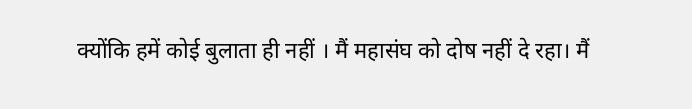क्योंकि हमें कोई बुलाता ही नहीं । मैं महासंघ को दोष नहीं दे रहा। मैं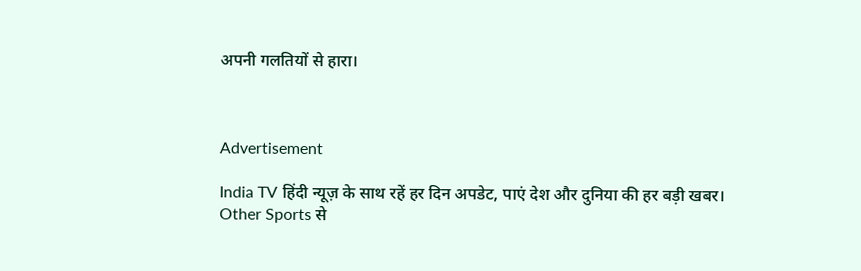अपनी गलतियों से हारा।



Advertisement

India TV हिंदी न्यूज़ के साथ रहें हर दिन अपडेट, पाएं देश और दुनिया की हर बड़ी खबर। Other Sports से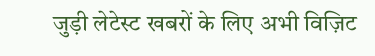जुड़ी लेटेस्ट खबरों के लिए अभी विज़िट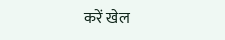करें खेल